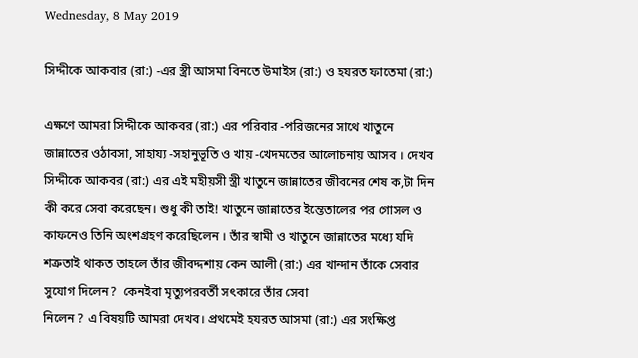Wednesday, 8 May 2019

সিদ্দীকে আকবার (রা:) -এর স্ত্রী আসমা বিনতে উমাইস (রা:) ও হযরত ফাতেমা (রা:)

এক্ষণে আমরা সিদ্দীকে আকবর (রা:) এর পরিবার -পরিজনের সাথে খাতুনে  জান্নাতের ওঠাবসা, সাহায্য -সহানুভূতি ও খায় -খেদমতের আলোচনায় আসব । দেখব সিদ্দীকে আকবর (রা:) এর এই মহীয়সী স্ত্রী খাতুনে জান্নাতের জীবনের শেষ ক,টা দিন কী করে সেবা করেছেন। শুধু কী তাই! খাতুনে জান্নাতের ইন্তেতালের পর গোসল ও কাফনেও তিনি অংশগ্রহণ করেছিলেন । তাঁর স্বামী ও খাতুনে জান্নাতের মধ্যে যদি শত্রুতাই থাকত তাহলে তাঁর জীবদ্দশায় কেন আলী (রা:) এর খান্দান তাঁকে সেবার সুযোগ দিলেন?  কেনইবা মৃত্যুপরবর্তী সৎকারে তাঁর সেবা
নিলেন ? এ বিষয়টি আমরা দেখব। প্রথমেই হযরত আসমা (রা:) এর সংক্ষিপ্ত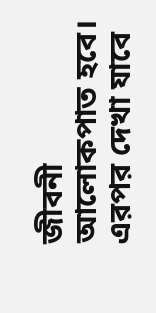জীবনী আলোকপাত হবে। এরপর দেখা যাবে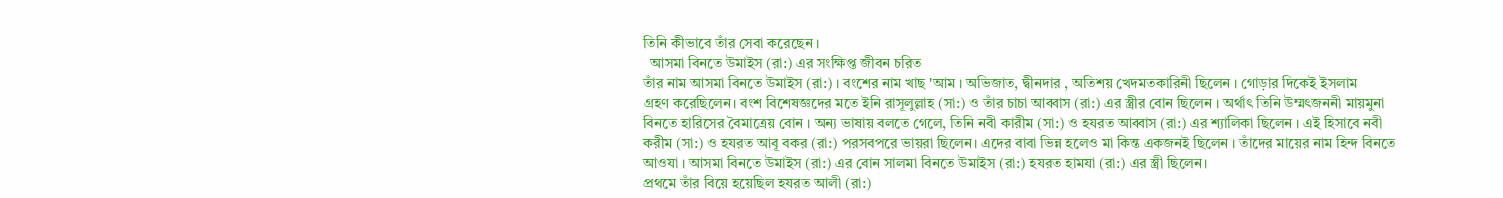তিনি কীভাবে তাঁর সেবা করেছেন ।
  আসমা বিনতে উমাইস (রা:) এর সংক্ষিপ্ত জীবন চরিত
তাঁর নাম আসমা বিনতে উমাইস (রা:) । বংশের নাম খাছ 'আম । অভিজাত, দ্বীনদার , অতিশয় খেদমতকারিনী ছিলেন । গোড়ার দিকেই ইসলাম
গ্রহণ করেছিলেন। বংশ বিশেষজ্ঞদের মতে ইনি রাসূলুল্লাহ (সা:) ও তাঁর চাচা আব্বাস (রা:) এর স্ত্রীর বোন ছিলেন । অর্থাৎ তিনি উম্মৎজননী মায়মুনা বিনতে হারিসের বৈমাত্রেয় বোন । অন্য ভাষায় বলতে গেলে, তিনি নবী কারীম (সা:) ও হযরত আব্বাস (রা:) এর শ্যালিকা ছিলেন । এই হিসাবে নবী করীম (সা:) ও হযরত আবূ বকর (রা:) পরসবপরে ভায়রা ছিলেন। এদের বাবা ভিন্ন হলেও মা কিন্ত একজনই ছিলেন । তাঁদের মায়ের নাম হিন্দ বিনতে আওযা । আসমা বিনতে উমাইস (রা:) এর বোন সালমা বিনতে উমাইস (রা:) হযরত হামযা (রা:) এর স্ত্রী ছিলেন।
প্রথমে তাঁর বিয়ে হয়েছিল হযরত আলী (রা:)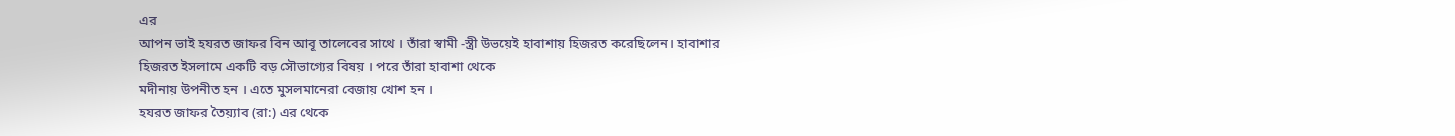এর
আপন ভাই হযরত জাফর বিন আবূ তালেবের সাথে । তাঁরা স্বামী -স্ত্রী উভয়েই হাবাশায় হিজরত করেছিলেন। হাবাশার হিজরত ইসলামে একটি বড় সৌভাগ্যের বিষয় । পরে তাঁরা হাবাশা থেকে
মদীনায় উপনীত হন । এতে মুসলমানেরা বেজায় খোশ হন ।
হযরত জাফর তৈয়্যাব (রা:) এর থেকে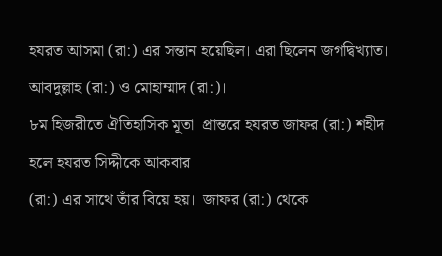হযরত আসমা (রা:) এর সন্তান হয়েছিল। এরা ছিলেন জগদ্বিখ্যাত। আবদুল্লাহ (রা:) ও মোহাম্মাদ (রা:)।
৮ম হিজরীতে ঐতিহাসিক মূতা  প্রান্তরে হযরত জাফর (রা:) শহীদ হলে হযরত সিদ্দীকে আকবার
(রা:) এর সাথে তাঁর বিয়ে হয়।  জাফর (রা:) থেকে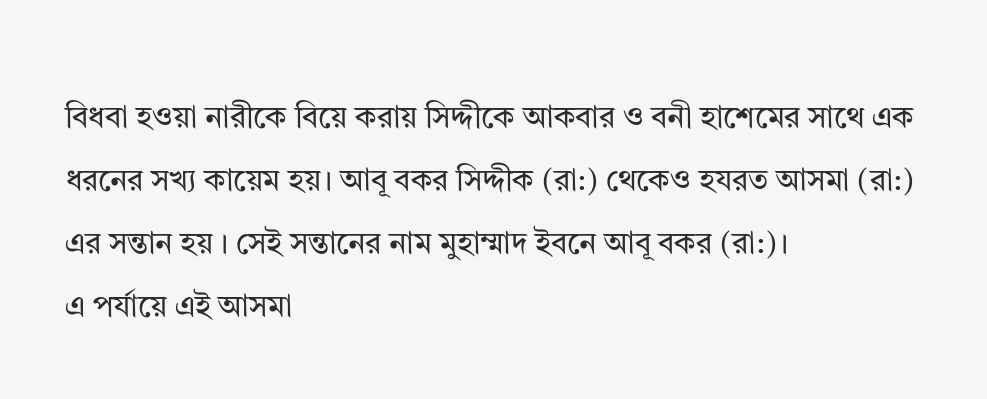বিধবা হওয়া নারীকে বিয়ে করায় সিদ্দীকে আকবার ও বনী হাশেমের সাথে এক ধরনের সখ্য কায়েম হয়। আবূ বকর সিদ্দীক (রা:) থেকেও হযরত আসমা (রা:) এর সন্তান হয় । সেই সন্তানের নাম মুহাম্মাদ ইবনে আবূ বকর (রা:)।
এ পর্যায়ে এই আসমা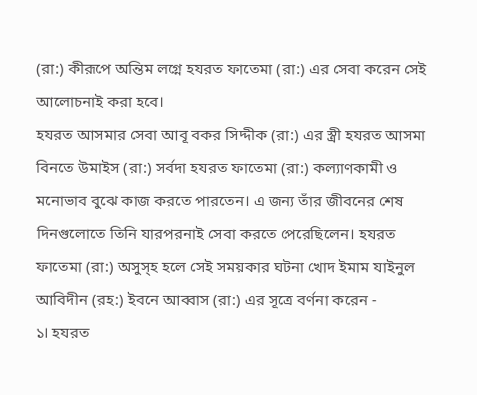(রা:) কীরূপে অন্তিম লগ্নে হযরত ফাতেমা (রা:) এর সেবা করেন সেই আলোচনাই করা হবে।
হযরত আসমার সেবা আবূ বকর সিদ্দীক (রা:) এর স্ত্রী হযরত আসমা বিনতে উমাইস (রা:) সর্বদা হযরত ফাতেমা (রা:) কল্যাণকামী ও মনোভাব বুঝে কাজ করতে পারতেন। এ জন্য তাঁর জীবনের শেষ দিনগুলোতে তিনি যারপরনাই সেবা করতে পেরেছিলেন। হযরত ফাতেমা (রা:) অসুস্হ হলে সেই সময়কার ঘটনা খোদ ইমাম যাইনুল আবিদীন (রহ:) ইবনে আব্বাস (রা:) এর সূত্রে বর্ণনা করেন -
১। হযরত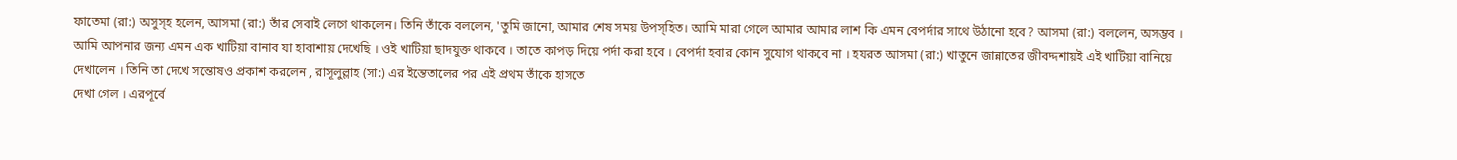ফাতেমা (রা:) অসুস্হ হলেন, আসমা (রা:) তাঁর সেবাই লেগে থাকলেন। তিনি তাঁকে বললেন, 'তুমি জানো, আমার শেষ সময় উপস্হিত। আমি মারা গেলে আমার আমার লাশ কি এমন বেপর্দার সাথে উঠানো হবে? আসমা (রা:) বললেন, অসম্ভব । আমি আপনার জন্য এমন এক খাটিয়া বানাব যা হাবাশায় দেখেছি । ওই খাটিয়া ছাদযুক্ত থাকবে । তাতে কাপড় দিয়ে পর্দা করা হবে । বেপর্দা হবার কোন সুযোগ থাকবে না । হযরত আসমা (রা:) খাতুনে জান্নাতের জীবদ্দশায়ই এই খাটিয়া বানিয়ে দেখালেন । তিনি তা দেখে সন্তোষও প্রকাশ করলেন , রাসূলুল্লাহ (সা:) এর ইন্তেতালের পর এই প্রথম তাঁকে হাসতে
দেখা গেল । এরপূর্বে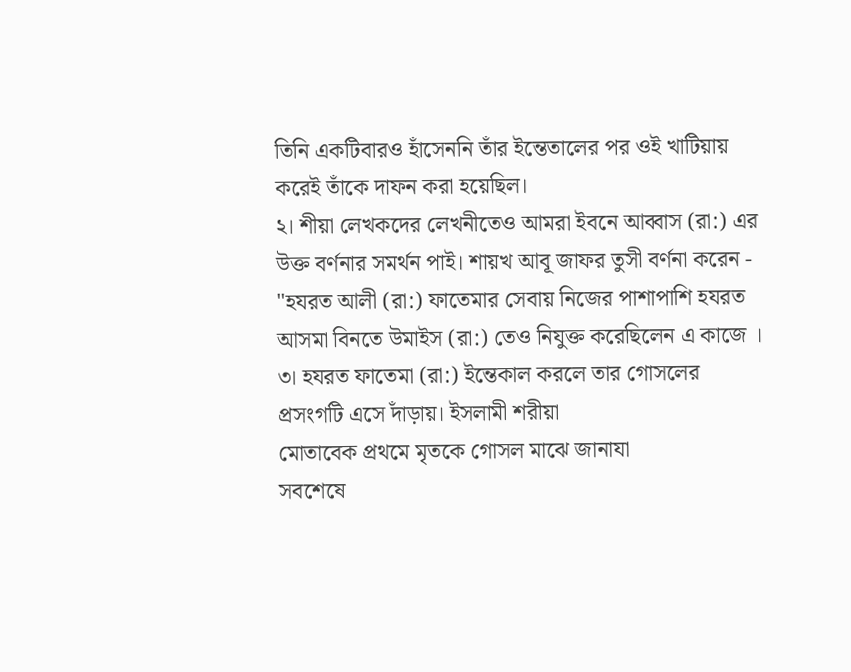তিনি একটিবারও হাঁসেননি তাঁর ইন্তেতালের পর ওই খাটিয়ায় করেই তাঁকে দাফন করা হয়েছিল।
২। শীয়া লেখকদের লেখনীতেও আমরা ইবনে আব্বাস (রা:) এর উক্ত বর্ণনার সমর্থন পাই। শায়খ আবূ জাফর তুসী বর্ণনা করেন -
"হযরত আলী (রা:) ফাতেমার সেবায় নিজের পাশাপাশি হযরত আসমা বিনতে উমাইস (রা:) তেও নিযুক্ত করেছিলেন এ কাজে ।
৩। হযরত ফাতেমা (রা:) ইন্তেকাল করলে তার গোসলের প্রসংগটি এসে দাঁড়ায়। ইসলামী শরীয়া
মোতাবেক প্রথমে মৃতকে গোসল মাঝে জানাযা
সবশেষে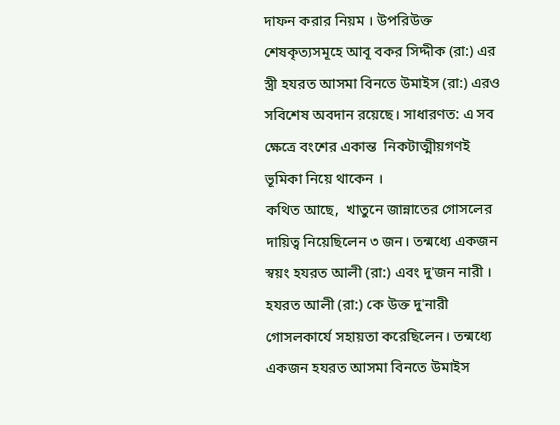দাফন করার নিয়ম । উপরিউক্ত শেষকৃত্যসমূহে আবূ বকর সিদ্দীক (রা:) এর স্ত্রী হযরত আসমা বিনতে উমাইস (রা:) এরও সবিশেষ অবদান রয়েছে। সাধারণত: এ সব ক্ষেত্রে বংশের একান্ত  নিকটাত্মীয়গণই ভূমিকা নিয়ে থাকেন ।
কথিত আছে,  খাতুনে জান্নাতের গোসলের দায়িত্ব নিয়েছিলেন ৩ জন। তন্মধ্যে একজন স্বয়ং হযরত আলী (রা:) এবং দু'জন নারী । হযরত আলী (রা:) কে উক্ত দু'নারী গোসলকার্যে সহায়তা করেছিলেন। তন্মধ্যে একজন হযরত আসমা বিনতে উমাইস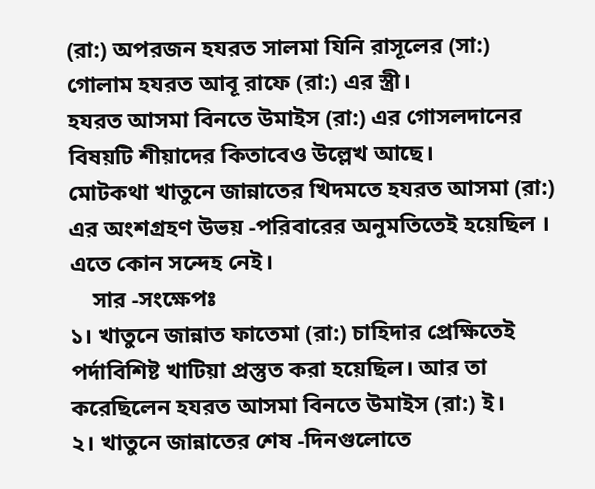(রা:) অপরজন হযরত সালমা যিনি রাসূলের (সা:) গোলাম হযরত আবূ রাফে (রা:) এর স্ত্রী।
হযরত আসমা বিনতে উমাইস (রা:) এর গোসলদানের বিষয়টি শীয়াদের কিতাবেও উল্লেখ আছে।
মোটকথা খাতুনে জান্নাতের খিদমতে হযরত আসমা (রা:) এর অংশগ্রহণ উভয় -পরিবারের অনুমতিতেই হয়েছিল । এতে কোন সন্দেহ নেই।
    সার -সংক্ষেপঃ
১। খাতুনে জান্নাত ফাতেমা (রা:) চাহিদার প্রেক্ষিতেই পর্দাবিশিষ্ট খাটিয়া প্রস্তুত করা হয়েছিল। আর তা করেছিলেন হযরত আসমা বিনতে উমাইস (রা:) ই।
২। খাতুনে জান্নাতের শেষ -দিনগুলোতে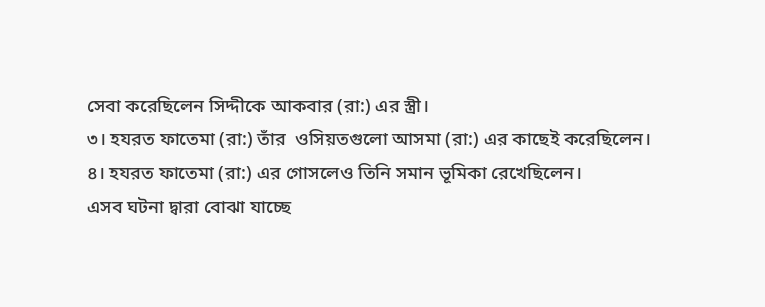সেবা করেছিলেন সিদ্দীকে আকবার (রা:) এর স্ত্রী।
৩। হযরত ফাতেমা (রা:) তাঁর  ওসিয়তগুলো আসমা (রা:) এর কাছেই করেছিলেন।
৪। হযরত ফাতেমা (রা:) এর গোসলেও তিনি সমান ভূমিকা রেখেছিলেন।
এসব ঘটনা দ্বারা বোঝা যাচ্ছে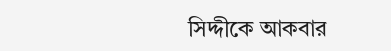সিদ্দীকে আকবার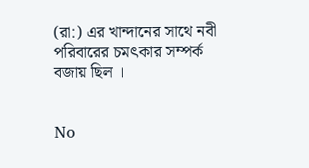(রা:) এর খান্দানের সাথে নবী পরিবারের চমৎকার সম্পর্ক বজায় ছিল ।


No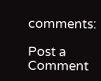comments:

Post a Comment